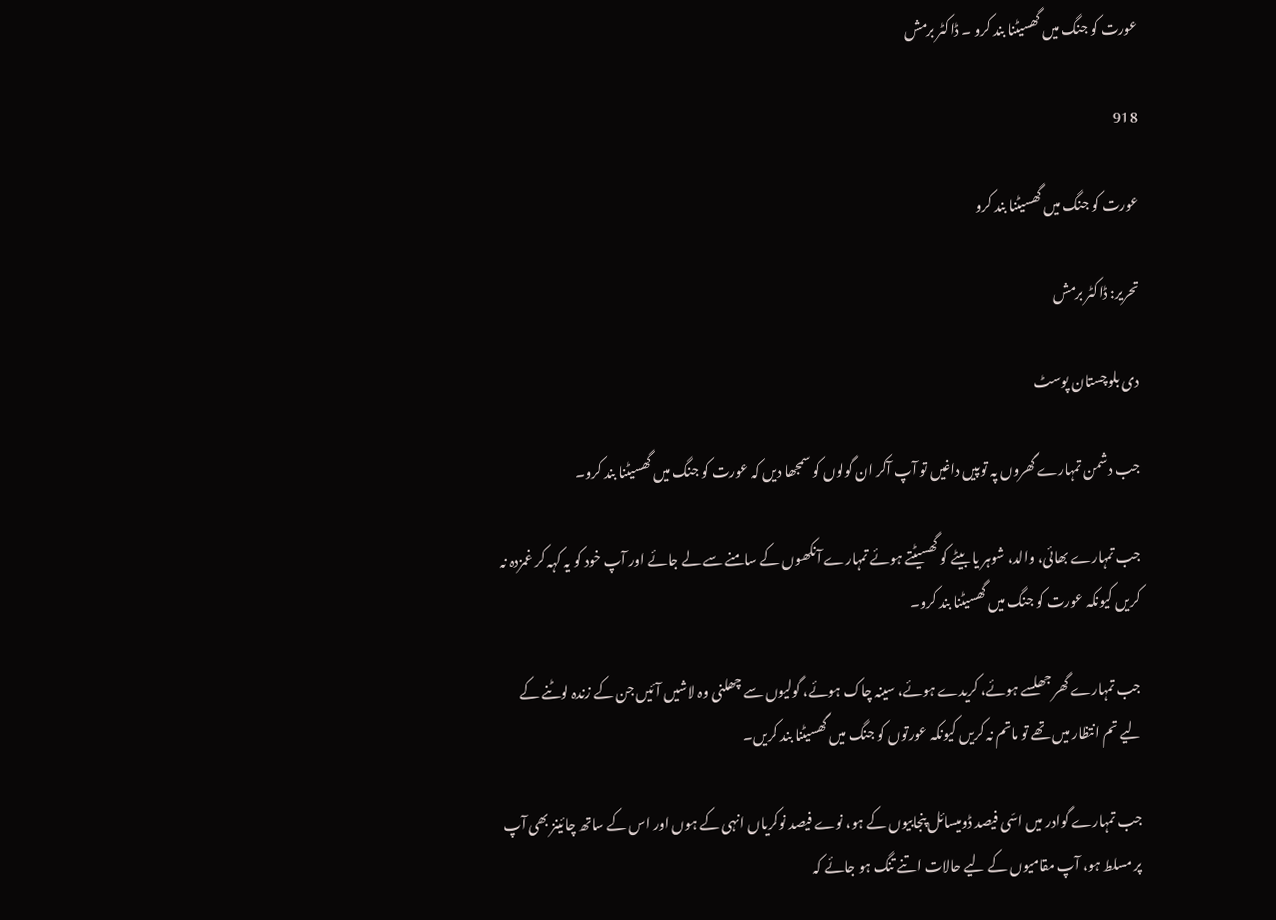عورت کو جنگ میں گھسیٹنا بند کرو ۔ ڈاکٹر برمش

918

عورت کو جنگ میں گھسیٹنا بند کرو

تحریر: ڈاکٹر برمش

دی بلوچستان پوسٹ

جب دشمن تمہارے گھروں پہ توپیں داغیں تو آپ آکر ان گولوں کو سمجھا دیں کہ عورت کو جنگ میں گھسیٹنا بند کرو۔

جب تمہارے بھائی، والد، شوہر یا بیٹے کو گھسیٹتے ہوئے تمہارے آنکھوں کے سامنے سے لے جائے اور آپ خود کو یہ کہہ کر غمزدہ نہ کریں کیونکہ عورت کو جنگ میں گھسیٹنا بند کرو۔

جب تمہارے گھر جھلسے ہوئے، کریدے ہوئے، سینہ چاک ہوئے، گولیوں سے چھلنی وہ لاشیں آئیں جن کے زندہ لوٹنے کے لیے تم انتظار میں تھے تو ماتم نہ کریں کیونکہ عورتوں کو جنگ میں گھسیٹنا بند کریں۔

جب تمہارے گوادر میں اسّی فیصد ڈومیسائل پنجابیوں کے ہو، نوے فیصد نوکریاں انہی کے ہوں اور اس کے ساتھ چائینز بھی آپ پر مسلط ہو، آپ مقامیوں کے لیے حالات اتنے تنگ ہو جائے کہ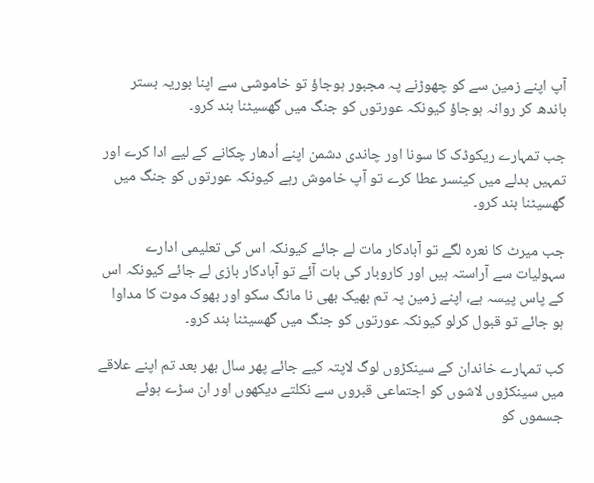آپ اپنے زمین سے کو چھوڑنے پہ مجبور ہوجاؤ تو خاموشی سے اپنا بوریہ بستر باندھ کر روانہ ہوجاؤ کیونکہ عورتوں کو جنگ میں گھسیٹنا بند کرو۔

جب تمہارے ریکوڈک کا سونا اور چاندی دشمن اپنے اُدھار چکانے کے لیے ادا کرے اور تمہیں بدلے میں کینسر عطا کرے تو آپ خاموش رہے کیونکہ عورتوں کو جنگ میں گھسیٹنا بند کرو۔

جب میرٹ کا نعرہ لگے تو آبادکار مات لے جائے کیونکہ اس کی تعلیمی ادارے سہولیات سے آراستہ ہیں اور کاروبار کی بات آئے تو آبادکار بازی لے جائے کیونکہ اس کے پاس پیسہ ہے، اپنے زمین پہ تم بھیک بھی نا مانگ سکو اور بھوک موت کا مداوا ہو جائے تو قبول کرلو کیونکہ عورتوں کو جنگ میں گھسیٹنا بند کرو۔

کب تمہارے خاندان کے سینکڑوں لوگ لاپتہ کیے جائے پھر سال بھر بعد تم اپنے علاقے میں سینکڑوں لاشوں کو اجتماعی قبروں سے نکلتے دیکھوں اور ان سڑے ہوئے جسموں کو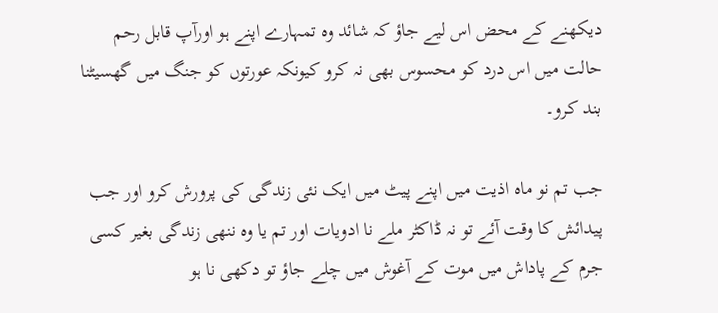دیکھنے کے محض اس لیے جاؤ کہ شائد وہ تمہارے اپنے ہو اورآپ قابل رحم حالت میں اس درد کو محسوس بھی نہ کرو کیونکہ عورتوں کو جنگ میں گھسیٹنا بند کرو۔

جب تم نو ماہ اذیت میں اپنے پیٹ میں ایک نئی زندگی کی پرورش کرو اور جب پیدائش کا وقت آئے تو نہ ڈاکٹر ملے نا ادویات اور تم یا وہ ننھی زندگی بغیر کسی جرم کے پاداش میں موت کے آغوش میں چلے جاؤ تو دکھی نا ہو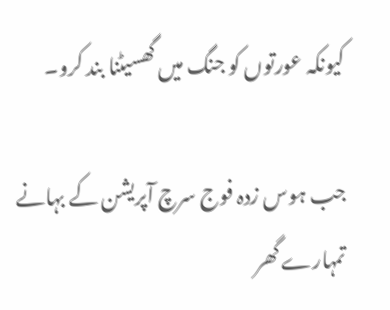کیونکہ عورتوں کو جنگ میں گھسیٹنا بند کرو۔

جب ہوس زدہ فوج سرچ آپریشن کے بہانے تمہارے گھر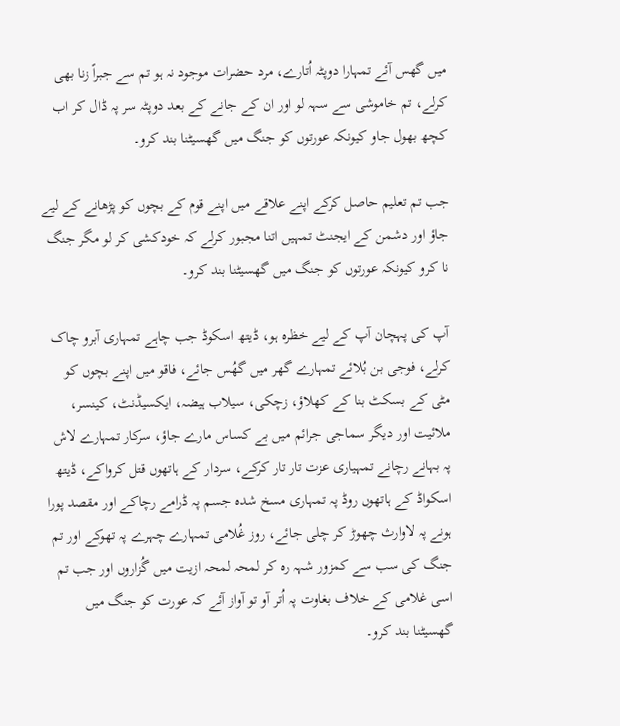میں گھس آئے تمہارا دوپٹہ اُتارے، مرد حضرات موجود نہ ہو تم سے جبراً زنا بھی کرلے، تم خاموشی سے سہہ لو اور ان کے جانے کے بعد دوپٹہ سر پہ ڈال کر اب کچھ بھول جاو کیونکہ عورتوں کو جنگ میں گھسیٹنا بند کرو۔

جب تم تعلیم حاصل کرکے اپنے علاقے میں اپنے قوم کے بچوں کو پڑھانے کے لیے جاؤ اور دشمن کے ایجنٹ تمہیں اتنا مجبور کرلے کہ خودکشی کر لو مگر جنگ نا کرو کیونکہ عورتوں کو جنگ میں گھسیٹنا بند کرو۔

آپ کی پہچان آپ کے لیے خظرہ ہو، ڈیتھ اسکوڈ جب چاہے تمہاری آبرو چاک کرلے، فوجی بن بُلائے تمہارے گھر میں گھُس جائے، فاقو میں اپنے بچوں کو مٹی کے بسکٹ بنا کے کھلاؤ، زچکی، سیلاب ہیضہ، ایکسیڈنٹ، کینسر، ملائیت اور دیگر سماجی جرائم میں بے کساس مارے جاؤ، سرکار تمہارے لاش پہ بہانے رچانے تمہیاری عزت تار تار کرکے، سردار کے ہاتھوں قتل کرواکے، ڈیتھ اسکواڈ کے ہاتھوں روڈ پہ تمہاری مسخ شدہ جسم پہ ڈرامے رچاکے اور مقصد پورا ہونے پہ لاوارث چھوڑ کر چلی جائے، روز غُلامی تمہارے چہرے پہ تھوکے اور تم جنگ کی سب سے کمزور شہہ رہ کر لمحہ لمحہ ازیت میں گُزاروں اور جب تم اسی غلامی کے خلاف بغاوت پہ اُتر آو تو آواز آئے کہ عورت کو جنگ میں گھسیٹنا بند کرو۔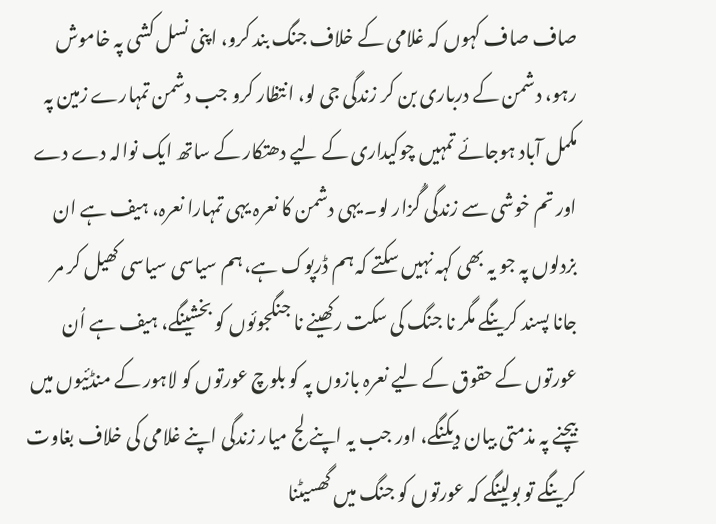صاف صاف کہوں کہ غلامی کے خلاف جنگ بند کرو، اپنی نسل کشی پہ خاموش رہو، دشمن کے درباری بن کر زندگی جی لو، انتظار کرو جب دشمن تمہارے زمین پہ مکمل آباد ہوجائے تمہیں چوکیداری کے لیے دھتکار کے ساتھ ایک نوالہ دے دے اور تم خوشی سے زندگی گُزار لو۔ یہی دشمن کا نعرہ یہی تمہارا نعرہ، ہیف ہے ان بزدلوں پہ جو یہ بھی کہہ نہیں سکتے کہ ہم ڈرپوک ہے، ہم سیاسی سیاسی کھیل کر مر جانا پسند کرینگے مگر نا جنگ کی سکت رکھینے نا جنگجوئوں کو بخشینگے، ہیف ہے اُن عورتوں کے حقوق کے لیے نعرہ بازوں پہ کو بلوچ عورتوں کو لاہور کے منڈئیوں میں بیچنے پہ مذمتی بیان دیکنگے، اور جب یہ اپنے لج میار زندگی اپنے غلامی کی خلاف بغاوت کرینگے تو بولینگے کہ عورتوں کو جنگ میں گھسیٹنا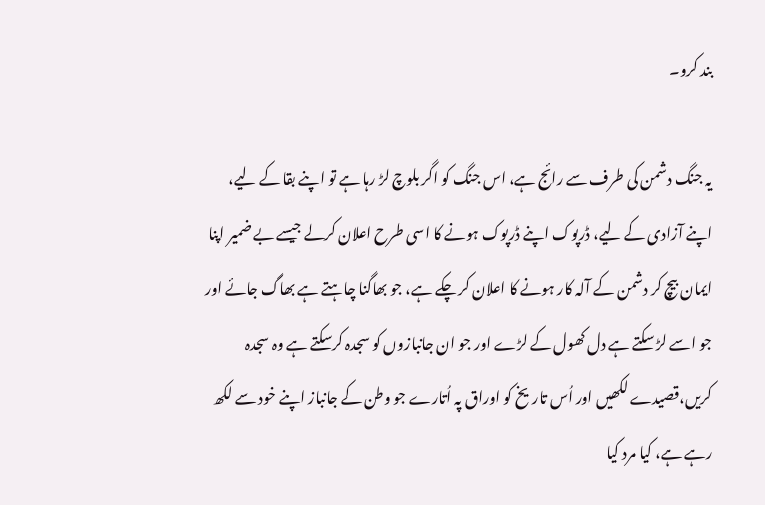بند کرو۔

یہ جنگ دشمن کی طرف سے رائج ہے، اس جنگ کو اگر بلوچ لڑ رہا ہے تو اپنے بقا کے لیے، اپنے آزادی کے لیے، ڈرپوک اپنے ڈرپوک ہونے کا اسی طرح اعلان کرلے جیسے بے ضمیر اپنا ایمان بیچ کر دشمن کے آلہ کار ہونے کا اعلان کر چکے ہے، جو بھاگنا چاہتے ہے بھاگ جائے اور جو اسے لڑ سکتے ہے دل کھول کے لڑے اور جو ان جانبازوں کو سجدہ کرسکتے ہے وہ سجدہ کریں،قصیدے لکھیں اور اُس تاریخ کو اوراق پہ اُتارے جو وطن کے جانباز اپنے خود سے لکھ رہے ہے، کیا مرد کیا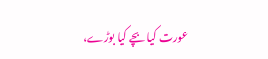عورت کیا بچے کیا بوڑے،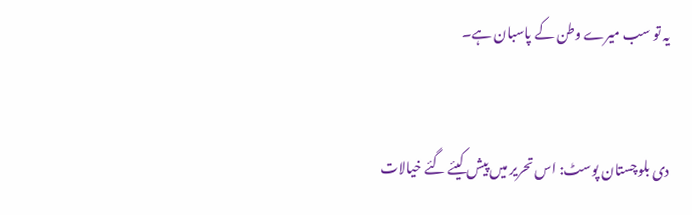یہ تو سب میرے وطن کے پاسبان ہے۔


دی بلوچستان پوسٹ: اس تحریر میں پیش کیئے گئے خیالات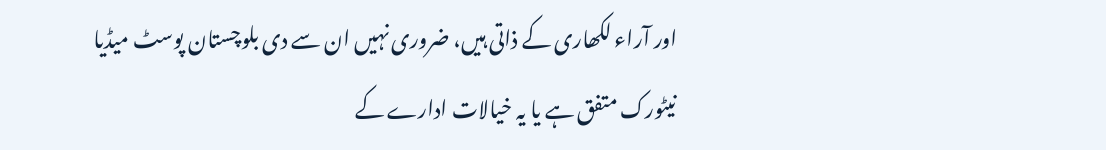اور آراء لکھاری کے ذاتی ہیں، ضروری نہیں ان سے دی بلوچستان پوسٹ میڈیا نیٹورک متفق ہے یا یہ خیالات ادارے کے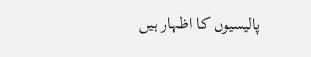پالیسیوں کا اظہار ہیں